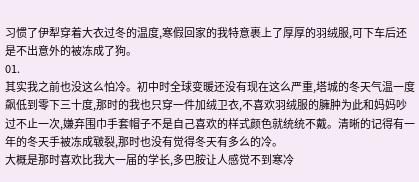习惯了伊犁穿着大衣过冬的温度,寒假回家的我特意裹上了厚厚的羽绒服,可下车后还是不出意外的被冻成了狗。
01.
其实我之前也没这么怕冷。初中时全球变暖还没有现在这么严重,塔城的冬天气温一度飙低到零下三十度,那时的我也只穿一件加绒卫衣,不喜欢羽绒服的臃肿为此和妈妈吵过不止一次,嫌弃围巾手套帽子不是自己喜欢的样式颜色就统统不戴。清晰的记得有一年的冬天手被冻成皲裂,那时也没有觉得冬天有多么的冷。
大概是那时喜欢比我大一届的学长,多巴胺让人感觉不到寒冷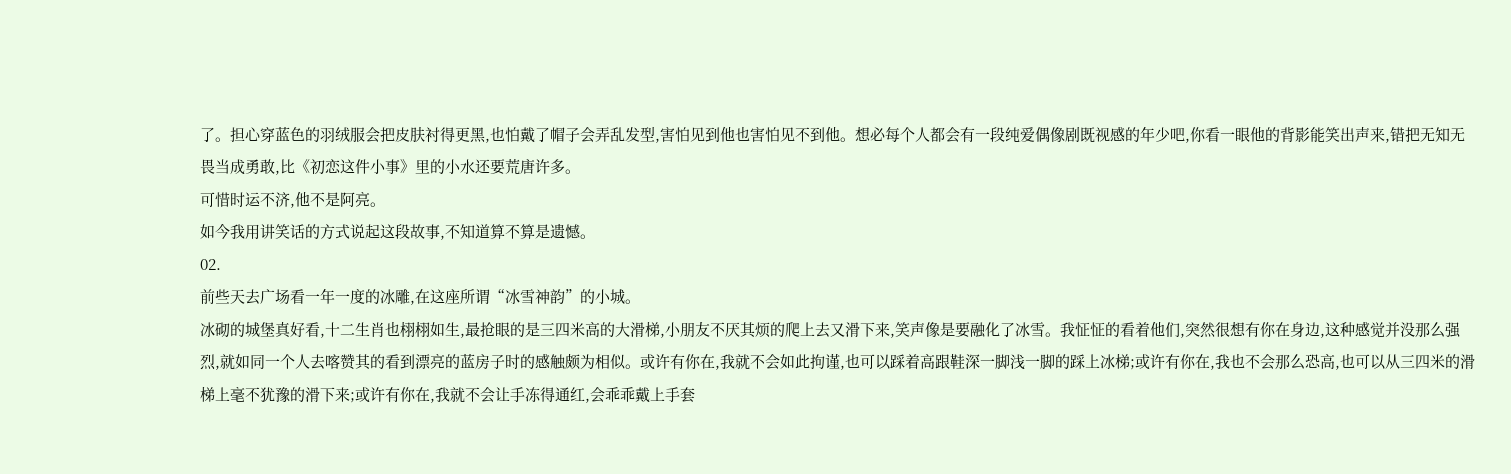了。担心穿蓝色的羽绒服会把皮肤衬得更黑,也怕戴了帽子会弄乱发型,害怕见到他也害怕见不到他。想必每个人都会有一段纯爱偶像剧既视感的年少吧,你看一眼他的背影能笑出声来,错把无知无畏当成勇敢,比《初恋这件小事》里的小水还要荒唐许多。
可惜时运不济,他不是阿亮。
如今我用讲笑话的方式说起这段故事,不知道算不算是遗憾。
02.
前些天去广场看一年一度的冰雕,在这座所谓“冰雪神韵”的小城。
冰砌的城堡真好看,十二生肖也栩栩如生,最抢眼的是三四米高的大滑梯,小朋友不厌其烦的爬上去又滑下来,笑声像是要融化了冰雪。我怔怔的看着他们,突然很想有你在身边,这种感觉并没那么强烈,就如同一个人去喀赞其的看到漂亮的蓝房子时的感触颇为相似。或许有你在,我就不会如此拘谨,也可以踩着高跟鞋深一脚浅一脚的踩上冰梯;或许有你在,我也不会那么恐高,也可以从三四米的滑梯上毫不犹豫的滑下来;或许有你在,我就不会让手冻得通红,会乖乖戴上手套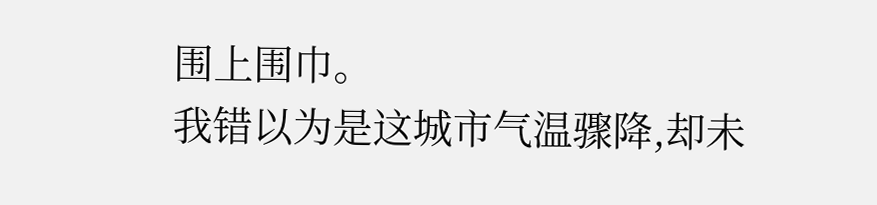围上围巾。
我错以为是这城市气温骤降,却未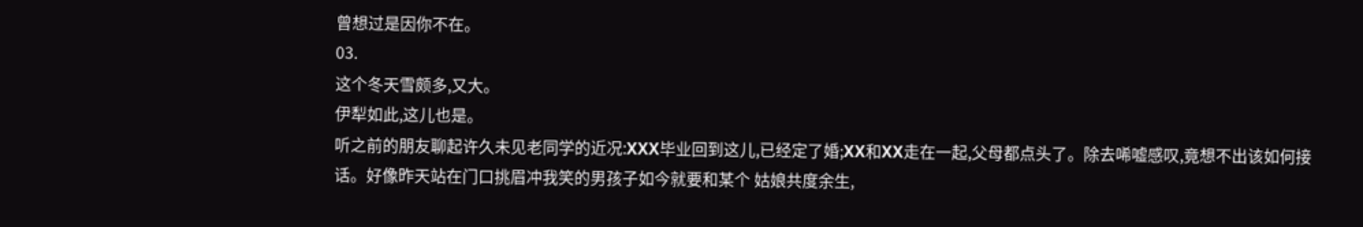曾想过是因你不在。
03.
这个冬天雪颇多,又大。
伊犁如此,这儿也是。
听之前的朋友聊起许久未见老同学的近况:XXX毕业回到这儿,已经定了婚;XX和XX走在一起,父母都点头了。除去唏嘘感叹,竟想不出该如何接话。好像昨天站在门口挑眉冲我笑的男孩子如今就要和某个 姑娘共度余生,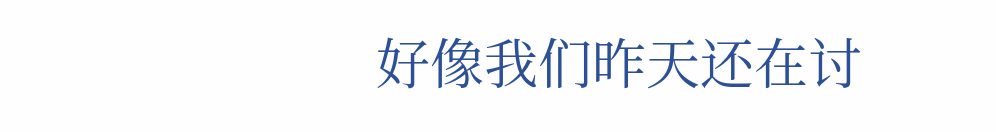好像我们昨天还在讨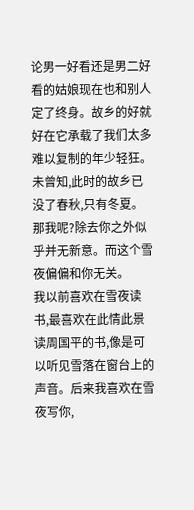论男一好看还是男二好看的姑娘现在也和别人定了终身。故乡的好就好在它承载了我们太多难以复制的年少轻狂。未曾知,此时的故乡已没了春秋,只有冬夏。
那我呢?除去你之外似乎并无新意。而这个雪夜偏偏和你无关。
我以前喜欢在雪夜读书,最喜欢在此情此景读周国平的书,像是可以听见雪落在窗台上的声音。后来我喜欢在雪夜写你,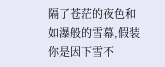隔了苍茫的夜色和如瀑般的雪幕,假装你是因下雪不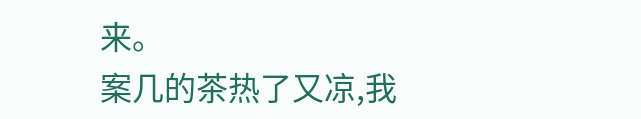来。
案几的茶热了又凉,我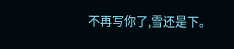不再写你了,雪还是下。